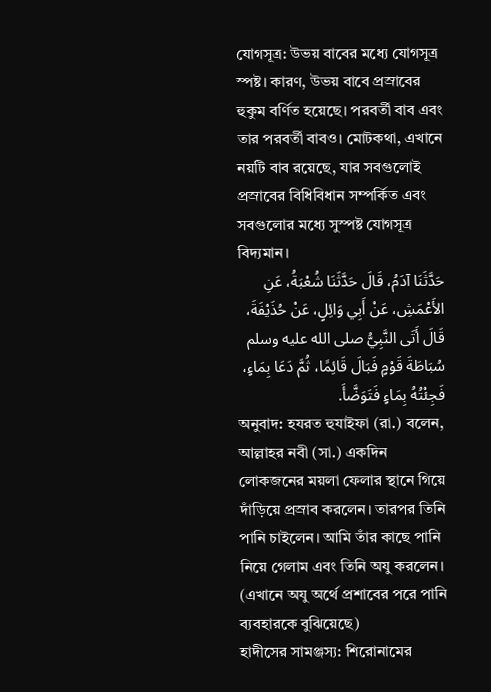যোগসূত্র: উভয় বাবের মধ্যে যোগসূত্র স্পষ্ট। কারণ, উভয় বাবে প্রস্রাবের হুকুম বর্ণিত হয়েছে। পরবর্তী বাব এবং তার পরবর্তী বাবও। মোটকথা, এখানে নয়টি বাব রয়েছে, যার সবগুলোই প্রস্রাবের বিধিবিধান সম্পর্কিত এবং সবগুলোর মধ্যে সুস্পষ্ট যোগসূত্র বিদ্যমান।
حَدَّثَنَا آدَمُ، قَالَ حَدَّثَنَا شُعْبَةُ، عَنِ الأَعْمَشِ، عَنْ أَبِي وَائِلٍ، عَنْ حُذَيْفَةَ، قَالَ أَتَى النَّبِيُّ صلى الله عليه وسلم سُبَاطَةَ قَوْمٍ فَبَالَ قَائِمًا، ثُمَّ دَعَا بِمَاءٍ، فَجِئْتُهُ بِمَاءٍ فَتَوَضَّأَ.
অনুবাদ: হযরত হুযাইফা (রা.) বলেন, আল্লাহর নবী (সা.) একদিন লোকজনের ময়লা ফেলার স্থানে গিয়ে দাঁড়িয়ে প্রস্রাব করলেন। তারপর তিনি পানি চাইলেন। আমি তাঁর কাছে পানি নিয়ে গেলাম এবং তিনি অযু করলেন। (এখানে অযু অর্থে প্রশাবের পরে পানি ব্যবহারকে বুঝিয়েছে)
হাদীসের সামঞ্জস্য: শিরোনামের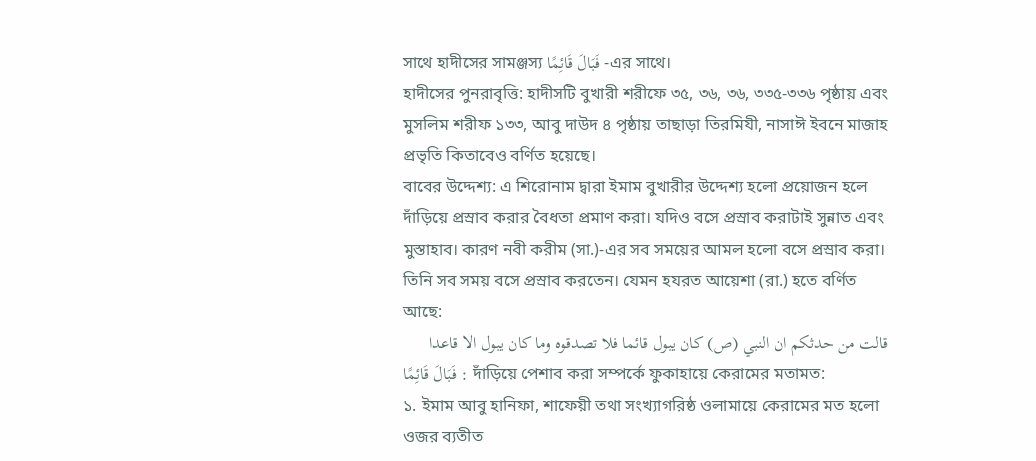সাথে হাদীসের সামঞ্জস্য فَبَالَ قَائِمًا -এর সাথে।
হাদীসের পুনরাবৃত্তি: হাদীসটি বুখারী শরীফে ৩৫, ৩৬, ৩৬, ৩৩৫-৩৩৬ পৃষ্ঠায় এবং মুসলিম শরীফ ১৩৩, আবু দাউদ ৪ পৃষ্ঠায় তাছাড়া তিরমিযী, নাসাঈ ইবনে মাজাহ প্রভৃতি কিতাবেও বর্ণিত হয়েছে।
বাবের উদ্দেশ্য: এ শিরোনাম দ্বারা ইমাম বুখারীর উদ্দেশ্য হলো প্রয়োজন হলে দাঁড়িয়ে প্রস্রাব করার বৈধতা প্রমাণ করা। যদিও বসে প্রস্রাব করাটাই সুন্নাত এবং মুস্তাহাব। কারণ নবী করীম (সা.)-এর সব সময়ের আমল হলো বসে প্রস্রাব করা। তিনি সব সময় বসে প্রস্রাব করতেন। যেমন হযরত আয়েশা (রা.) হতে বর্ণিত আছে:
قالت من حدثكم ان النبي (ص) كان يبول قائما فلا تصدقوه وما كان يبول الا قاعدا
فَبَالَ قَائِمًا : দাঁড়িয়ে পেশাব করা সম্পর্কে ফুকাহায়ে কেরামের মতামত:
১. ইমাম আবু হানিফা, শাফেয়ী তথা সংখ্যাগরিষ্ঠ ওলামায়ে কেরামের মত হলো ওজর ব্যতীত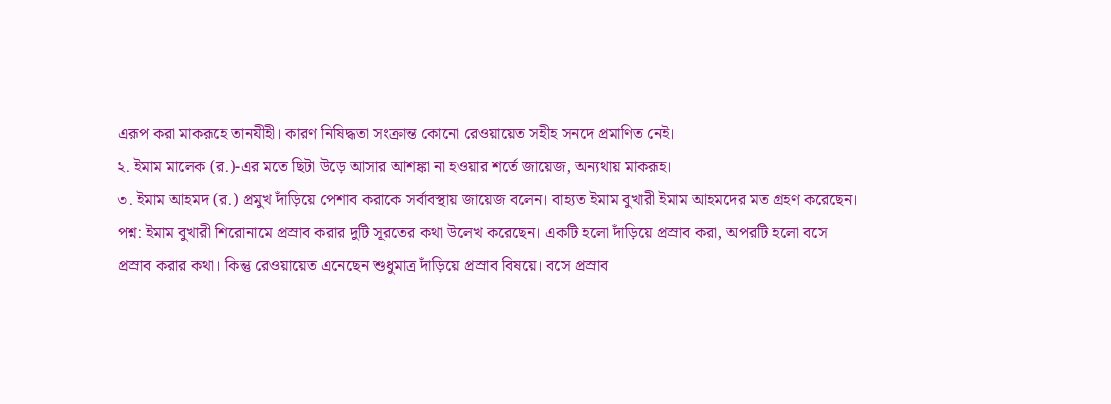এরূপ করা মাকরূহে তানযীহী। কারণ নিষিদ্ধতা সংক্রান্ত কোনো রেওয়ায়েত সহীহ সনদে প্রমাণিত নেই।
২. ইমাম মালেক (র.)-এর মতে ছিটা উড়ে আসার আশঙ্কা না হওয়ার শর্তে জায়েজ, অন্যথায় মাকরূহ।
৩. ইমাম আহমদ (র.) প্রমুখ দাঁড়িয়ে পেশাব করাকে সর্বাবস্থায় জায়েজ বলেন। বাহ্যত ইমাম বুখারী ইমাম আহমদের মত গ্রহণ করেছেন।
পশ্ন: ইমাম বুখারী শিরোনামে প্রস্রাব করার দুটি সূরতের কথা উলেখ করেছেন। একটি হলো দাঁড়িয়ে প্রস্রাব করা, অপরটি হলো বসে প্রস্রাব করার কথা। কিন্তু রেওয়ায়েত এনেছেন শুধুমাত্র দাঁড়িয়ে প্রস্রাব বিষয়ে। বসে প্রস্রাব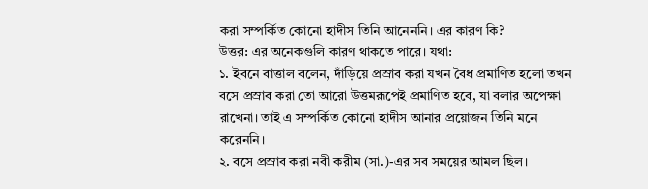করা সম্পর্কিত কোনো হাদীস তিনি আনেননি। এর কারণ কি?
উত্তর: এর অনেকগুলি কারণ থাকতে পারে। যথা:
১. ইবনে বাত্তাল বলেন, দাঁড়িয়ে প্রস্রাব করা যখন বৈধ প্রমাণিত হলো তখন বসে প্রস্রাব করা তো আরো উত্তমরূপেই প্রমাণিত হবে, যা বলার অপেক্ষা রাখেনা। তাই এ সম্পর্কিত কোনো হাদীস আনার প্রয়োজন তিনি মনে করেননি।
২. বসে প্রস্রাব করা নবী করীম (সা.)-এর সব সময়ের আমল ছিল।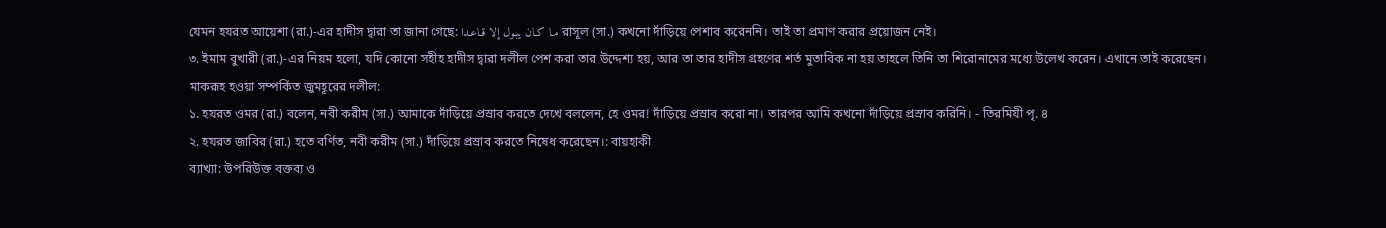যেমন হযরত আয়েশা (রা.)-এর হাদীস দ্বারা তা জানা গেছে: مـا كـان يبـول إلا قـاعـدا রাসূল (সা.) কখনো দাঁড়িয়ে পেশাব করেননি। তাই তা প্রমাণ করার প্রয়োজন নেই।
৩. ইমাম বুখারী (রা.)-এর নিয়ম হলো, যদি কোনো সহীহ হাদীস দ্বারা দলীল পেশ করা তার উদ্দেশ্য হয়, আর তা তার হাদীস গ্রহণের শর্ত মুতাবিক না হয় তাহলে তিনি তা শিরোনামের মধ্যে উলেখ করেন। এখানে তাই করেছেন।
মাকরূহ হওয়া সম্পর্কিত জুমহূরের দলীল:
১. হযরত ওমর (রা.) বলেন, নবী করীম (সা.) আমাকে দাঁড়িয়ে প্রস্রাব করতে দেখে বললেন, হে ওমর! দাঁড়িয়ে প্রস্রাব করো না। তারপর আমি কখনো দাঁড়িয়ে প্রস্রাব করিনি। - তিরমিযী পৃ. ৪
২. হযরত জাবির (রা.) হতে বর্ণিত, নবী করীম (সা.) দাঁড়িয়ে প্রস্রাব করতে নিষেধ করেছেন।: বায়হাকী
ব্যাখ্যা: উপরিউক্ত বক্তব্য ও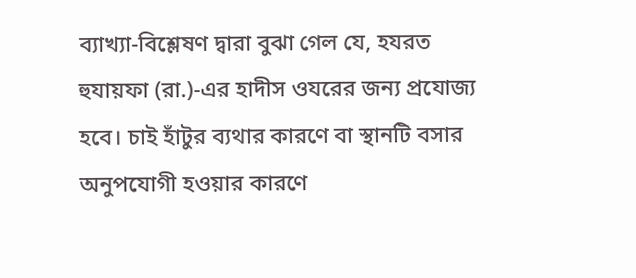ব্যাখ্যা-বিশ্লেষণ দ্বারা বুঝা গেল যে, হযরত হুযায়ফা (রা.)-এর হাদীস ওযরের জন্য প্রযোজ্য হবে। চাই হাঁটুর ব্যথার কারণে বা স্থানটি বসার অনুপযোগী হওয়ার কারণে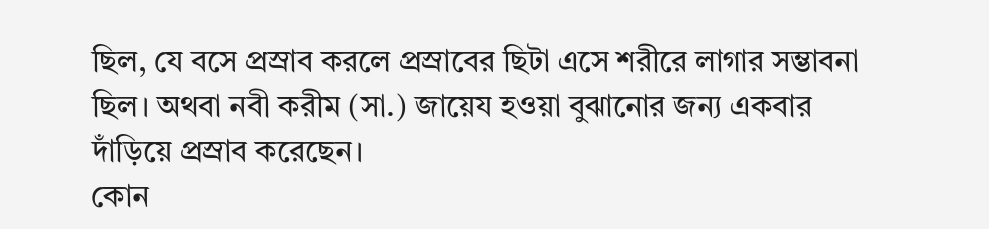ছিল, যে বসে প্রস্রাব করলে প্রস্রাবের ছিটা এসে শরীরে লাগার সম্ভাবনা ছিল। অথবা নবী করীম (সা.) জায়েয হওয়া বুঝানোর জন্য একবার দাঁড়িয়ে প্রস্রাব করেছেন।
কোন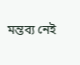মন্তব্য নেই